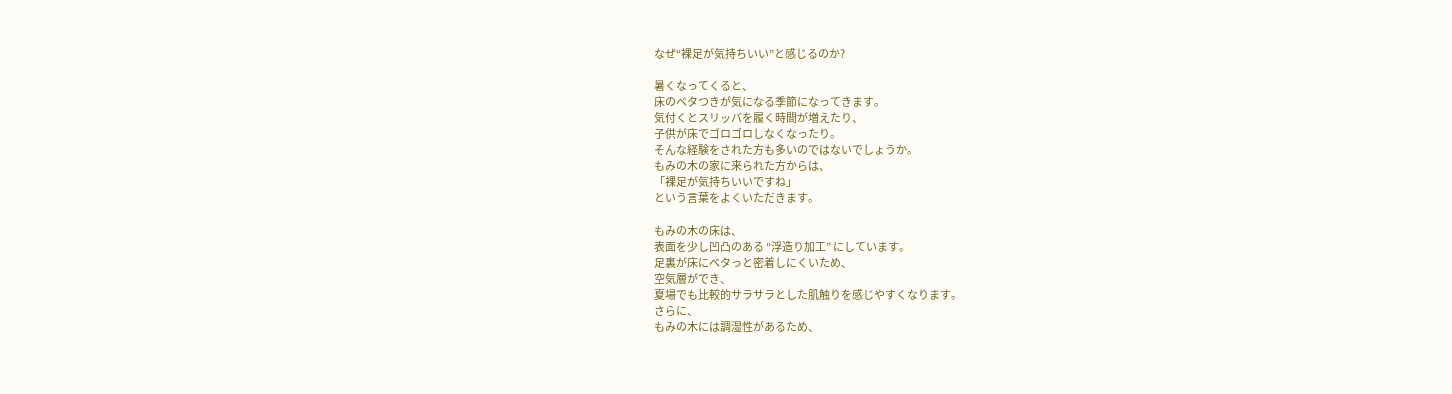なぜ“裸足が気持ちいい”と感じるのか?

暑くなってくると、
床のベタつきが気になる季節になってきます。
気付くとスリッパを履く時間が増えたり、
子供が床でゴロゴロしなくなったり。
そんな経験をされた方も多いのではないでしょうか。
もみの木の家に来られた方からは、
「裸足が気持ちいいですね」
という言葉をよくいただきます。

もみの木の床は、
表面を少し凹凸のある “浮造り加工” にしています。
足裏が床にベタっと密着しにくいため、
空気層ができ、
夏場でも比較的サラサラとした肌触りを感じやすくなります。
さらに、
もみの木には調湿性があるため、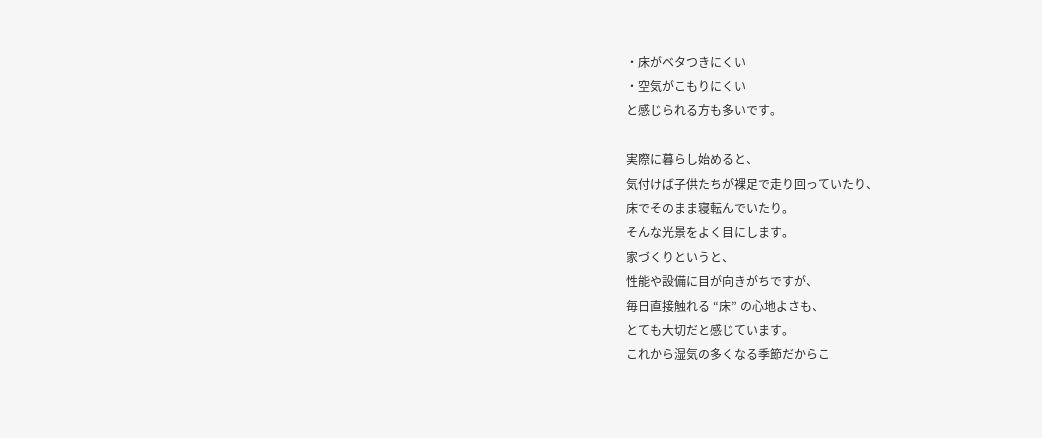・床がベタつきにくい
・空気がこもりにくい
と感じられる方も多いです。

実際に暮らし始めると、
気付けば子供たちが裸足で走り回っていたり、
床でそのまま寝転んでいたり。
そんな光景をよく目にします。
家づくりというと、
性能や設備に目が向きがちですが、
毎日直接触れる “床” の心地よさも、
とても大切だと感じています。
これから湿気の多くなる季節だからこ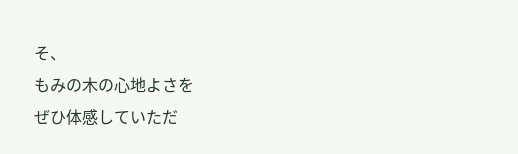そ、
もみの木の心地よさを
ぜひ体感していただ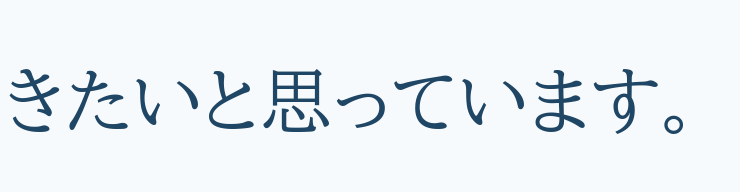きたいと思っています。